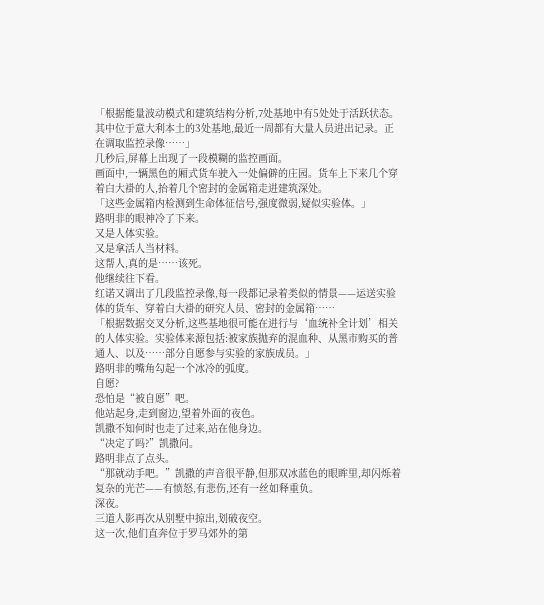「根据能量波动模式和建筑结构分析,7处基地中有5处处于活跃状态。其中位于意大利本土的3处基地,最近一周都有大量人员进出记录。正在调取监控录像……」
几秒后,屏幕上出现了一段模糊的监控画面。
画面中,一辆黑色的厢式货车驶入一处偏僻的庄园。货车上下来几个穿着白大褂的人,抬着几个密封的金属箱走进建筑深处。
「这些金属箱内检测到生命体征信号,强度微弱,疑似实验体。」
路明非的眼神冷了下来。
又是人体实验。
又是拿活人当材料。
这帮人,真的是……该死。
他继续往下看。
红诺又调出了几段监控录像,每一段都记录着类似的情景——运送实验体的货车、穿着白大褂的研究人员、密封的金属箱……
「根据数据交叉分析,这些基地很可能在进行与‘血统补全计划’相关的人体实验。实验体来源包括:被家族抛弃的混血种、从黑市购买的普通人、以及……部分自愿参与实验的家族成员。」
路明非的嘴角勾起一个冰冷的弧度。
自愿?
恐怕是“被自愿”吧。
他站起身,走到窗边,望着外面的夜色。
凯撒不知何时也走了过来,站在他身边。
“决定了吗?”凯撒问。
路明非点了点头。
“那就动手吧。”凯撒的声音很平静,但那双冰蓝色的眼眸里,却闪烁着复杂的光芒——有愤怒,有悲伤,还有一丝如释重负。
深夜。
三道人影再次从别墅中掠出,划破夜空。
这一次,他们直奔位于罗马郊外的第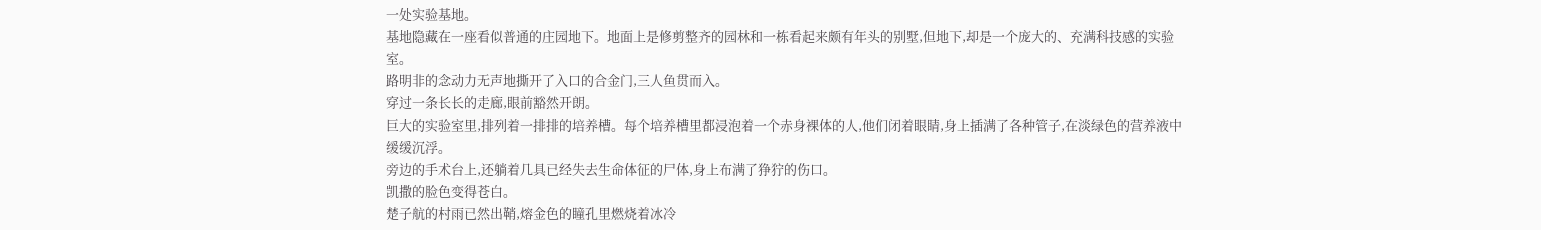一处实验基地。
基地隐藏在一座看似普通的庄园地下。地面上是修剪整齐的园林和一栋看起来颇有年头的别墅,但地下,却是一个庞大的、充满科技感的实验室。
路明非的念动力无声地撕开了入口的合金门,三人鱼贯而入。
穿过一条长长的走廊,眼前豁然开朗。
巨大的实验室里,排列着一排排的培养槽。每个培养槽里都浸泡着一个赤身裸体的人,他们闭着眼睛,身上插满了各种管子,在淡绿色的营养液中缓缓沉浮。
旁边的手术台上,还躺着几具已经失去生命体征的尸体,身上布满了狰狞的伤口。
凯撒的脸色变得苍白。
楚子航的村雨已然出鞘,熔金色的瞳孔里燃烧着冰冷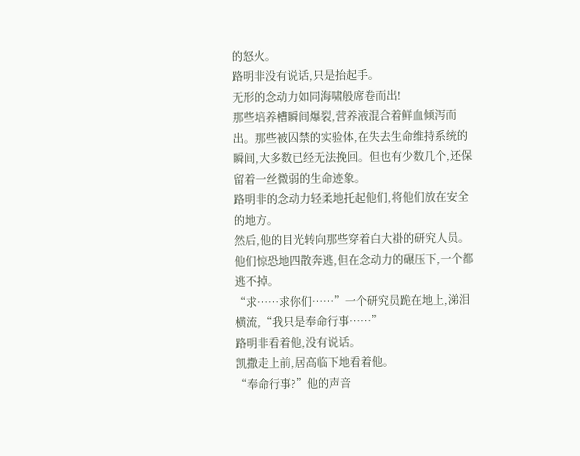的怒火。
路明非没有说话,只是抬起手。
无形的念动力如同海啸般席卷而出!
那些培养槽瞬间爆裂,营养液混合着鲜血倾泻而出。那些被囚禁的实验体,在失去生命维持系统的瞬间,大多数已经无法挽回。但也有少数几个,还保留着一丝微弱的生命迹象。
路明非的念动力轻柔地托起他们,将他们放在安全的地方。
然后,他的目光转向那些穿着白大褂的研究人员。
他们惊恐地四散奔逃,但在念动力的碾压下,一个都逃不掉。
“求……求你们……”一个研究员跪在地上,涕泪横流,“我只是奉命行事……”
路明非看着他,没有说话。
凯撒走上前,居高临下地看着他。
“奉命行事?”他的声音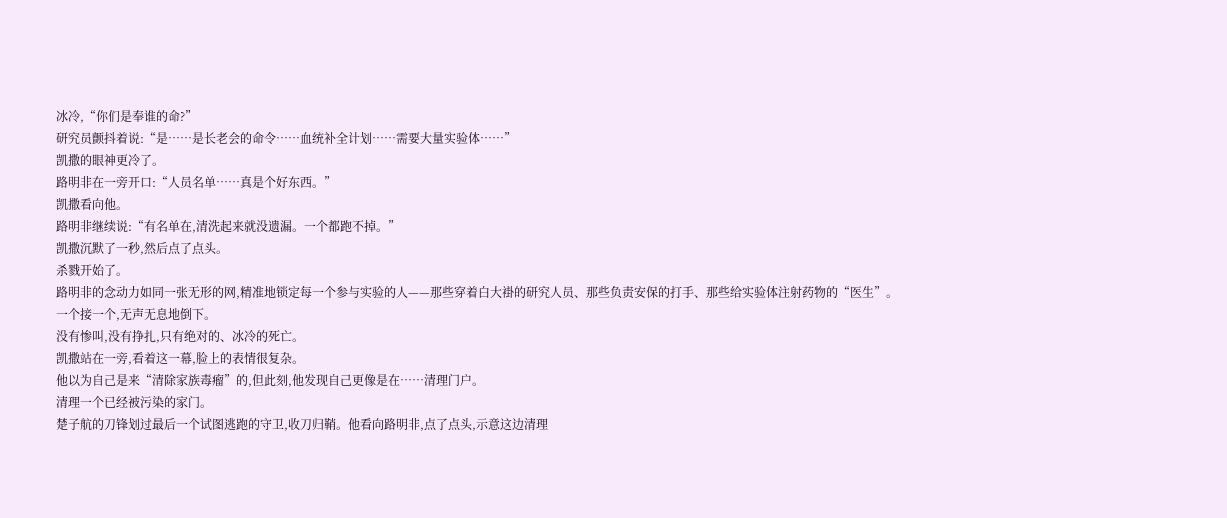冰冷,“你们是奉谁的命?”
研究员颤抖着说:“是……是长老会的命令……血统补全计划……需要大量实验体……”
凯撒的眼神更冷了。
路明非在一旁开口:“人员名单……真是个好东西。”
凯撒看向他。
路明非继续说:“有名单在,清洗起来就没遗漏。一个都跑不掉。”
凯撒沉默了一秒,然后点了点头。
杀戮开始了。
路明非的念动力如同一张无形的网,精准地锁定每一个参与实验的人——那些穿着白大褂的研究人员、那些负责安保的打手、那些给实验体注射药物的“医生”。
一个接一个,无声无息地倒下。
没有惨叫,没有挣扎,只有绝对的、冰冷的死亡。
凯撒站在一旁,看着这一幕,脸上的表情很复杂。
他以为自己是来“清除家族毒瘤”的,但此刻,他发现自己更像是在……清理门户。
清理一个已经被污染的家门。
楚子航的刀锋划过最后一个试图逃跑的守卫,收刀归鞘。他看向路明非,点了点头,示意这边清理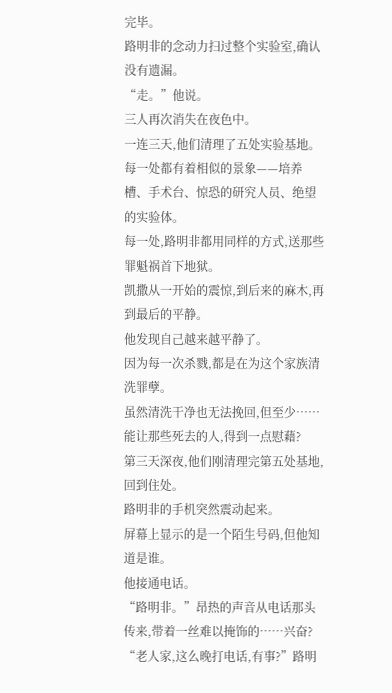完毕。
路明非的念动力扫过整个实验室,确认没有遗漏。
“走。”他说。
三人再次消失在夜色中。
一连三天,他们清理了五处实验基地。
每一处都有着相似的景象——培养槽、手术台、惊恐的研究人员、绝望的实验体。
每一处,路明非都用同样的方式,送那些罪魁祸首下地狱。
凯撒从一开始的震惊,到后来的麻木,再到最后的平静。
他发现自己越来越平静了。
因为每一次杀戮,都是在为这个家族清洗罪孽。
虽然清洗干净也无法挽回,但至少……能让那些死去的人,得到一点慰藉?
第三天深夜,他们刚清理完第五处基地,回到住处。
路明非的手机突然震动起来。
屏幕上显示的是一个陌生号码,但他知道是谁。
他接通电话。
“路明非。”昂热的声音从电话那头传来,带着一丝难以掩饰的……兴奋?
“老人家,这么晚打电话,有事?”路明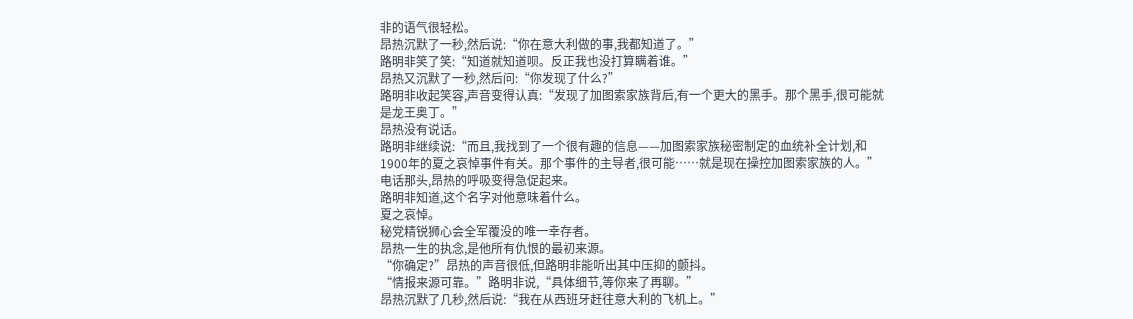非的语气很轻松。
昂热沉默了一秒,然后说:“你在意大利做的事,我都知道了。”
路明非笑了笑:“知道就知道呗。反正我也没打算瞒着谁。”
昂热又沉默了一秒,然后问:“你发现了什么?”
路明非收起笑容,声音变得认真:“发现了加图索家族背后,有一个更大的黑手。那个黑手,很可能就是龙王奥丁。”
昂热没有说话。
路明非继续说:“而且,我找到了一个很有趣的信息——加图索家族秘密制定的血统补全计划,和1900年的夏之哀悼事件有关。那个事件的主导者,很可能……就是现在操控加图索家族的人。”
电话那头,昂热的呼吸变得急促起来。
路明非知道,这个名字对他意味着什么。
夏之哀悼。
秘党精锐狮心会全军覆没的唯一幸存者。
昂热一生的执念,是他所有仇恨的最初来源。
“你确定?”昂热的声音很低,但路明非能听出其中压抑的颤抖。
“情报来源可靠。”路明非说,“具体细节,等你来了再聊。”
昂热沉默了几秒,然后说:“我在从西班牙赶往意大利的飞机上。”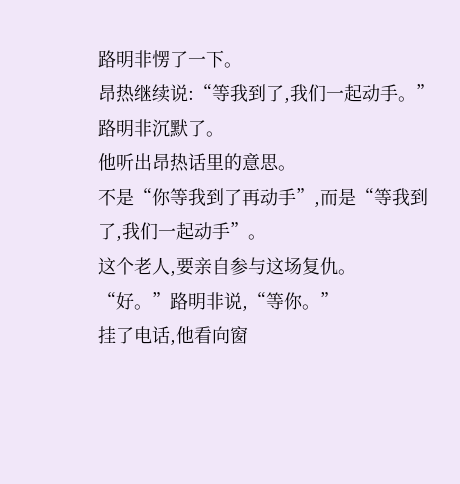路明非愣了一下。
昂热继续说:“等我到了,我们一起动手。”
路明非沉默了。
他听出昂热话里的意思。
不是“你等我到了再动手”,而是“等我到了,我们一起动手”。
这个老人,要亲自参与这场复仇。
“好。”路明非说,“等你。”
挂了电话,他看向窗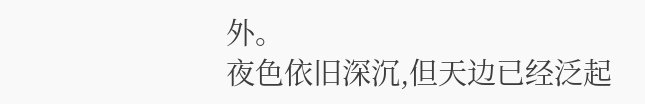外。
夜色依旧深沉,但天边已经泛起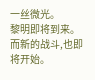一丝微光。
黎明即将到来。
而新的战斗,也即将开始。